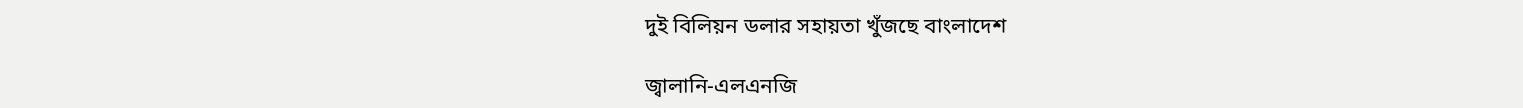দুই বিলিয়ন ডলার সহায়তা খুঁজছে বাংলাদেশ

জ্বালানি-এলএনজি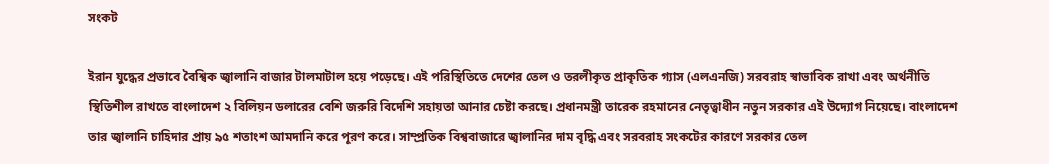সংকট

ইরান যুদ্ধের প্রভাবে বৈশ্বিক জ্বালানি বাজার টালমাটাল হয়ে পড়েছে। এই পরিস্থিতিতে দেশের তেল ও তরলীকৃত প্রাকৃতিক গ্যাস (এলএনজি) সরবরাহ স্বাভাবিক রাখা এবং অর্থনীতি স্থিতিশীল রাখতে বাংলাদেশ ২ বিলিয়ন ডলারের বেশি জরুরি বিদেশি সহায়তা আনার চেষ্টা করছে। প্রধানমন্ত্রী তারেক রহমানের নেতৃত্বাধীন নতুন সরকার এই উদ্যোগ নিয়েছে। বাংলাদেশ তার জ্বালানি চাহিদার প্রায় ৯৫ শতাংশ আমদানি করে পূরণ করে। সাম্প্রতিক বিশ্ববাজারে জ্বালানির দাম বৃদ্ধি এবং সরবরাহ সংকটের কারণে সরকার তেল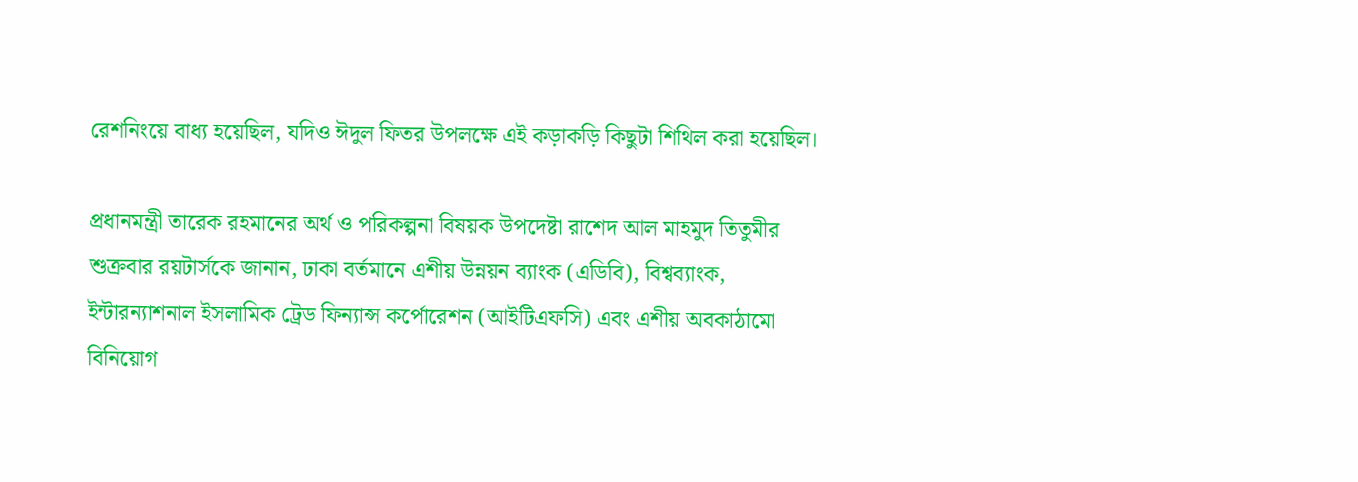রেশনিংয়ে বাধ্য হয়েছিল, যদিও ঈদুল ফিতর উপলক্ষে এই কড়াকড়ি কিছুটা শিথিল করা হয়েছিল।

প্রধানমন্ত্রী তারেক রহমানের অর্থ ও পরিকল্পনা বিষয়ক উপদেষ্টা রাশেদ আল মাহমুদ তিতুমীর শুক্রবার রয়টার্সকে জানান, ঢাকা বর্তমানে এশীয় উন্নয়ন ব্যাংক (এডিবি), বিশ্বব্যাংক, ইন্টারন্যাশনাল ইসলামিক ট্রেড ফিন্যান্স কর্পোরেশন (আইটিএফসি) এবং এশীয় অবকাঠামো বিনিয়োগ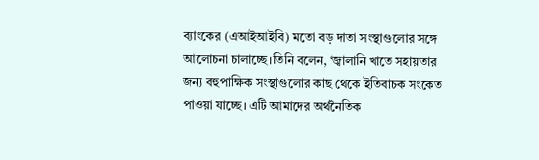ব্যাংকের (এআইআইবি) মতো বড় দাতা সংস্থাগুলোর সঙ্গে আলোচনা চালাচ্ছে।তিনি বলেন, ‘জ্বালানি খাতে সহায়তার জন্য বহুপাক্ষিক সংস্থাগুলোর কাছ থেকে ইতিবাচক সংকেত পাওয়া যাচ্ছে। এটি আমাদের অর্থনৈতিক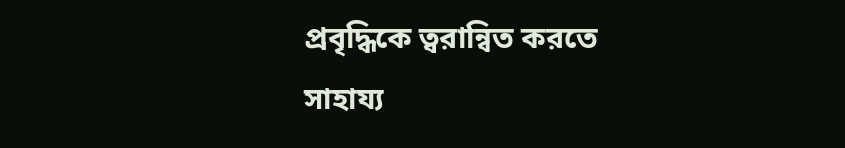প্রবৃদ্ধিকে ত্বরান্বিত করতে সাহায্য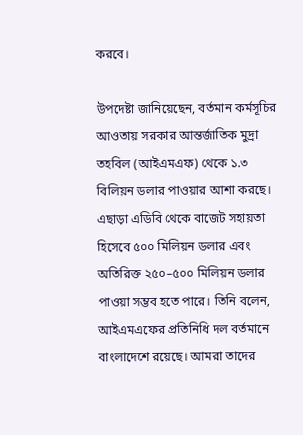করবে।

উপদেষ্টা জানিয়েছেন, বর্তমান কর্মসূচির আওতায় সরকার আন্তর্জাতিক মুদ্রা তহবিল (আইএমএফ) থেকে ১.৩ বিলিয়ন ডলার পাওয়ার আশা করছে। এছাড়া এডিবি থেকে বাজেট সহায়তা হিসেবে ৫০০ মিলিয়ন ডলার এবং অতিরিক্ত ২৫০–৫০০ মিলিয়ন ডলার পাওয়া সম্ভব হতে পারে। তিনি বলেন, আইএমএফের প্রতিনিধি দল বর্তমানে বাংলাদেশে রয়েছে। আমরা তাদের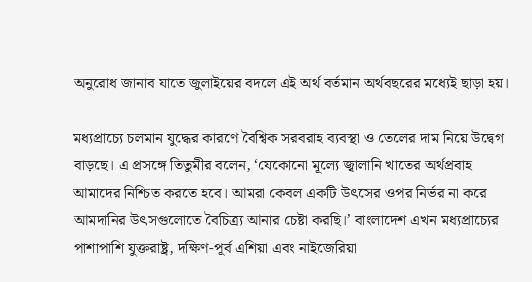অনুরোধ জানাব যাতে জুলাইয়ের বদলে এই অর্থ বর্তমান অর্থবছরের মধ্যেই ছাড়া হয়।

মধ্যপ্রাচ্যে চলমান যুদ্ধের কারণে বৈশ্বিক সরবরাহ ব্যবস্থা ও তেলের দাম নিয়ে উদ্বেগ বাড়ছে। এ প্রসঙ্গে তিতুমীর বলেন, ‘যেকোনো মূল্যে জ্বালানি খাতের অর্থপ্রবাহ আমাদের নিশ্চিত করতে হবে। আমরা কেবল একটি উৎসের ওপর নির্ভর না করে আমদানির উৎসগুলোতে বৈচিত্র্য আনার চেষ্টা করছি।’ বাংলাদেশ এখন মধ্যপ্রাচ্যের পাশাপাশি যুক্তরাষ্ট্র, দক্ষিণ-পূর্ব এশিয়া এবং নাইজেরিয়া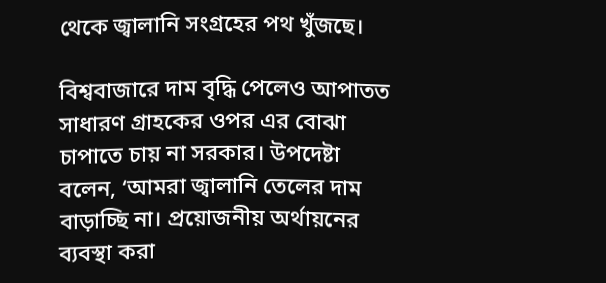থেকে জ্বালানি সংগ্রহের পথ খুঁজছে।

বিশ্ববাজারে দাম বৃদ্ধি পেলেও আপাতত সাধারণ গ্রাহকের ওপর এর বোঝা চাপাতে চায় না সরকার। উপদেষ্টা বলেন, ‘আমরা জ্বালানি তেলের দাম বাড়াচ্ছি না। প্রয়োজনীয় অর্থায়নের ব্যবস্থা করা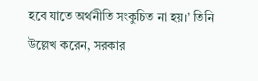হবে যাতে অর্থনীতি সংকুচিত না হয়।’ তিনি উল্লেখ করেন, সরকার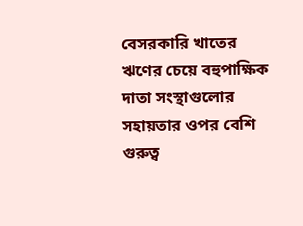বেসরকারি খাতের ঋণের চেয়ে বহুপাক্ষিক দাতা সংস্থাগুলোর সহায়তার ওপর বেশি গুরুত্ব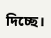দিচ্ছে।